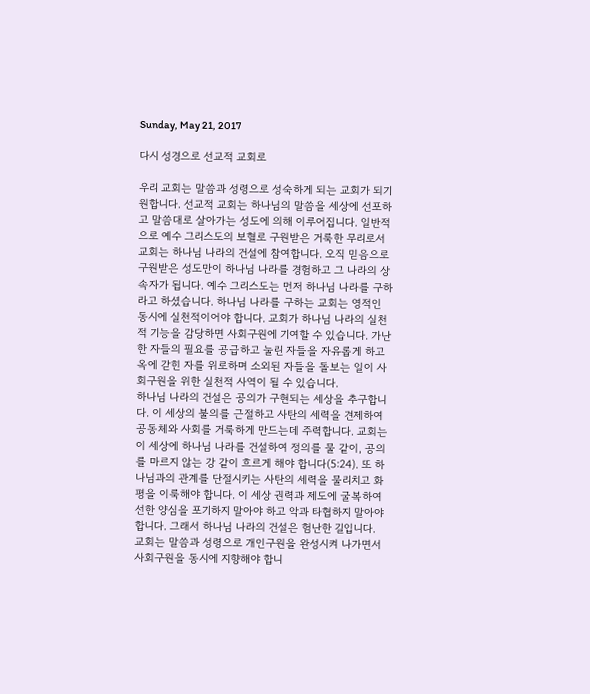Sunday, May 21, 2017

다시 성경으로 선교적 교회로

우리 교회는 말씀과 성령으로 성숙하게 되는 교회가 되기 원합니다. 선교적 교회는 하나님의 말씀을 세상에 선포하고 말씀대로 살아가는 성도에 의해 이루어집니다. 일반적으로 예수 그리스도의 보혈로 구원받은 거룩한 무리로서 교회는 하나님 나라의 건설에 참여합니다. 오직 믿음으로 구원받은 성도만이 하나님 나라를 경험하고 그 나라의 상속자가 됩니다. 예수 그리스도는 먼저 하나님 나라를 구하라고 하셨습니다. 하나님 나라를 구하는 교회는 영적인 동시에 실천적이어야 합니다. 교회가 하나님 나라의 실천적 기능을 감당하면 사회구원에 기여할 수 있습니다. 가난한 자들의 필요를 공급하고 눌린 자들을 자유롭게 하고 옥에 갇힌 자를 위로하며 소외된 자들을 돌보는 일이 사회구원을 위한 실천적 사역이 될 수 있습니다.
하나님 나라의 건설은 공의가 구현되는 세상을 추구합니다. 이 세상의 불의를 근절하고 사탄의 세력을 견제하여 공동체와 사회를 거룩하게 만드는데 주력합니다. 교회는 이 세상에 하나님 나라를 건설하여 정의를 물 같이, 공의를 마르지 않는 강 같이 흐르게 해야 합니다(5:24). 또 하나님과의 관계를 단절시키는 사탄의 세력을 물리치고 화평을 이룩해야 합니다. 이 세상 권력과 제도에 굴복하여 선한 양심을 포기하지 말아야 하고 악과 타협하지 말아야 합니다. 그래서 하나님 나라의 건설은 험난한 길입니다.
교회는 말씀과 성령으로 개인구원을 완성시켜 나가면서 사회구원을 동시에 지향해야 합니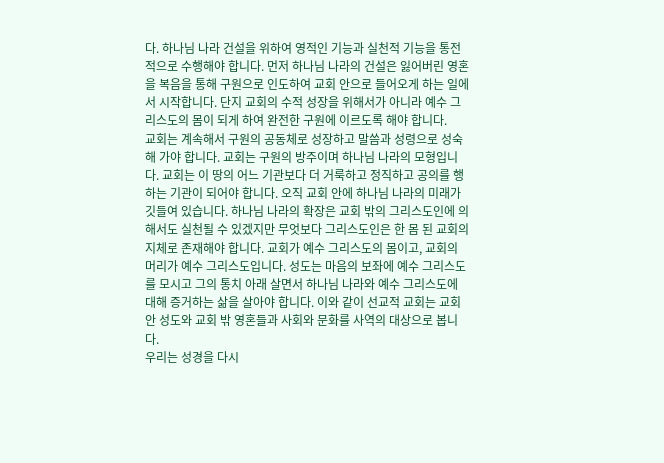다. 하나님 나라 건설을 위하여 영적인 기능과 실천적 기능을 통전적으로 수행해야 합니다. 먼저 하나님 나라의 건설은 잃어버린 영혼을 복음을 통해 구원으로 인도하여 교회 안으로 들어오게 하는 일에서 시작합니다. 단지 교회의 수적 성장을 위해서가 아니라 예수 그리스도의 몸이 되게 하여 완전한 구원에 이르도록 해야 합니다.
교회는 계속해서 구원의 공동체로 성장하고 말씀과 성령으로 성숙해 가야 합니다. 교회는 구원의 방주이며 하나님 나라의 모형입니다. 교회는 이 땅의 어느 기관보다 더 거룩하고 정직하고 공의를 행하는 기관이 되어야 합니다. 오직 교회 안에 하나님 나라의 미래가 깃들여 있습니다. 하나님 나라의 확장은 교회 밖의 그리스도인에 의해서도 실천될 수 있겠지만 무엇보다 그리스도인은 한 몸 된 교회의 지체로 존재해야 합니다. 교회가 예수 그리스도의 몸이고, 교회의 머리가 예수 그리스도입니다. 성도는 마음의 보좌에 예수 그리스도를 모시고 그의 통치 아래 살면서 하나님 나라와 예수 그리스도에 대해 증거하는 삶을 살아야 합니다. 이와 같이 선교적 교회는 교회 안 성도와 교회 밖 영혼들과 사회와 문화를 사역의 대상으로 봅니다.
우리는 성경을 다시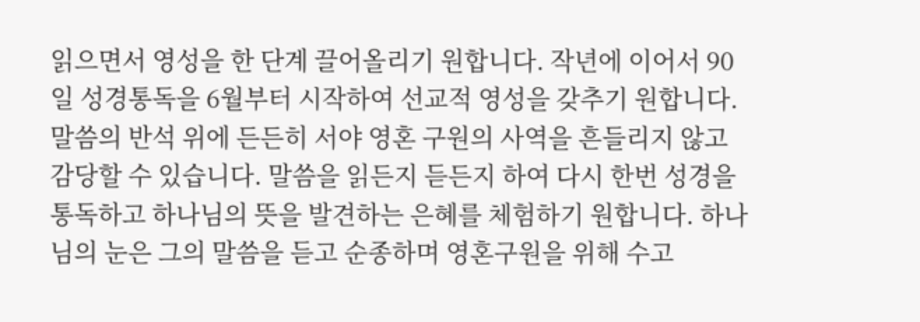읽으면서 영성을 한 단계 끌어올리기 원합니다. 작년에 이어서 90일 성경통독을 6월부터 시작하여 선교적 영성을 갖추기 원합니다. 말씀의 반석 위에 든든히 서야 영혼 구원의 사역을 흔들리지 않고 감당할 수 있습니다. 말씀을 읽든지 듣든지 하여 다시 한번 성경을 통독하고 하나님의 뜻을 발견하는 은혜를 체험하기 원합니다. 하나님의 눈은 그의 말씀을 듣고 순종하며 영혼구원을 위해 수고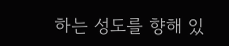하는 성도를 향해 있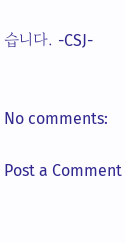습니다. -CSJ-


No comments:

Post a Comment